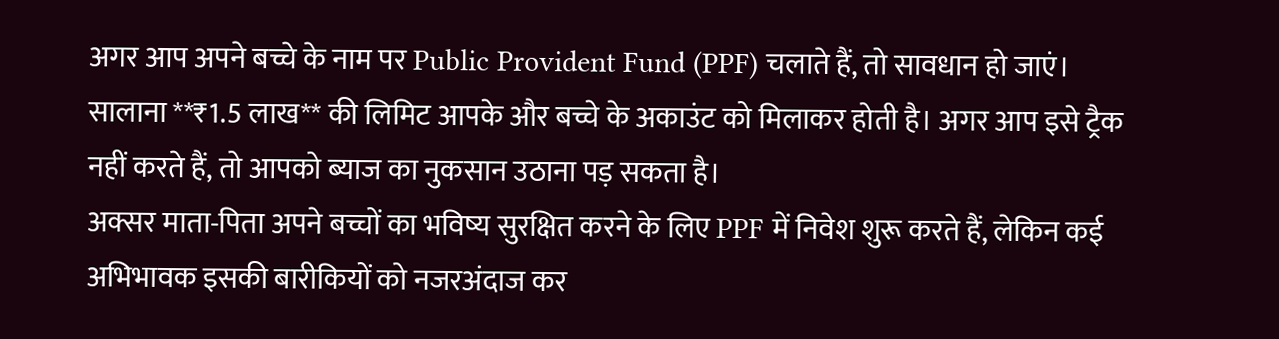अगर आप अपने बच्चे के नाम पर Public Provident Fund (PPF) चलाते हैं, तो सावधान हो जाएं। सालाना **₹1.5 लाख** की लिमिट आपके और बच्चे के अकाउंट को मिलाकर होती है। अगर आप इसे ट्रैक नहीं करते हैं, तो आपको ब्याज का नुकसान उठाना पड़ सकता है।
अक्सर माता-पिता अपने बच्चों का भविष्य सुरक्षित करने के लिए PPF में निवेश शुरू करते हैं, लेकिन कई अभिभावक इसकी बारीकियों को नजरअंदाज कर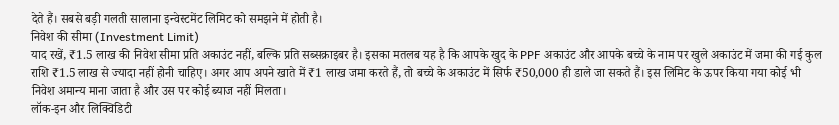देते हैं। सबसे बड़ी गलती सालाना इन्वेस्टमेंट लिमिट को समझने में होती है।
निवेश की सीमा (Investment Limit)
याद रखें, ₹1.5 लाख की निवेश सीमा प्रति अकाउंट नहीं, बल्कि प्रति सब्सक्राइबर है। इसका मतलब यह है कि आपके खुद के PPF अकाउंट और आपके बच्चे के नाम पर खुले अकाउंट में जमा की गई कुल राशि ₹1.5 लाख से ज्यादा नहीं होनी चाहिए। अगर आप अपने खाते में ₹1 लाख जमा करते हैं, तो बच्चे के अकाउंट में सिर्फ ₹50,000 ही डाले जा सकते हैं। इस लिमिट के ऊपर किया गया कोई भी निवेश अमान्य माना जाता है और उस पर कोई ब्याज नहीं मिलता।
लॉक-इन और लिक्विडिटी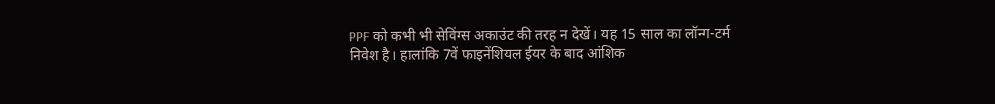PPF को कभी भी सेविंग्स अकाउंट की तरह न देखें। यह 15 साल का लॉन्ग-टर्म निवेश है। हालांकि 7वें फाइनेंशियल ईयर के बाद आंशिक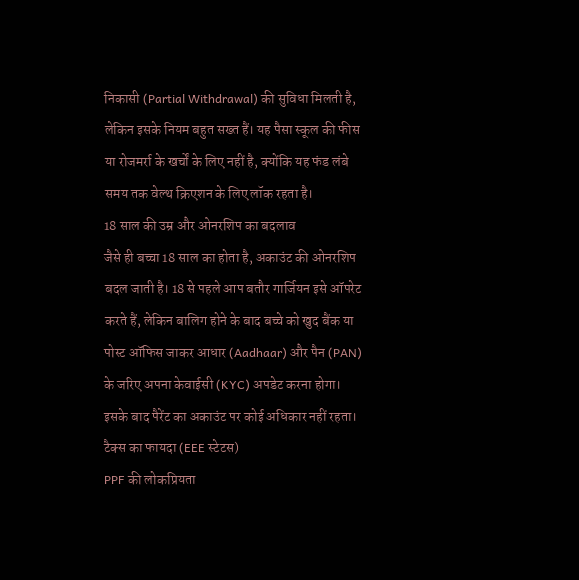निकासी (Partial Withdrawal) की सुविधा मिलती है, लेकिन इसके नियम बहुत सख्त हैं। यह पैसा स्कूल की फीस या रोजमर्रा के खर्चों के लिए नहीं है, क्योंकि यह फंड लंबे समय तक वेल्थ क्रिएशन के लिए लॉक रहता है।
18 साल की उम्र और ओनरशिप का बदलाव
जैसे ही बच्चा 18 साल का होता है, अकाउंट की ओनरशिप बदल जाती है। 18 से पहले आप बतौर गार्जियन इसे ऑपरेट करते हैं, लेकिन बालिग होने के बाद बच्चे को खुद बैंक या पोस्ट ऑफिस जाकर आधार (Aadhaar) और पैन (PAN) के जरिए अपना केवाईसी (KYC) अपडेट करना होगा। इसके बाद पैरेंट का अकाउंट पर कोई अधिकार नहीं रहता।
टैक्स का फायदा (EEE स्टेटस)
PPF की लोकप्रियता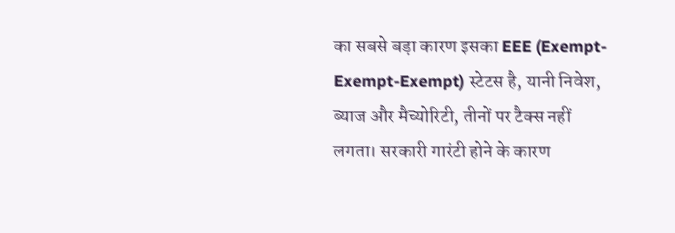का सबसे बड़ा कारण इसका EEE (Exempt-Exempt-Exempt) स्टेटस है, यानी निवेश, ब्याज और मैच्योरिटी, तीनों पर टैक्स नहीं लगता। सरकारी गारंटी होने के कारण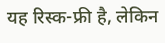यह रिस्क-फ्री है, लेकिन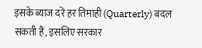इसके ब्याज दरें हर तिमाही (Quarterly) बदल सकती हैं, इसलिए सरकार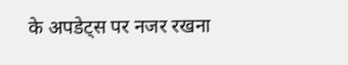के अपडेट्स पर नजर रखना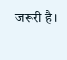जरूरी है।